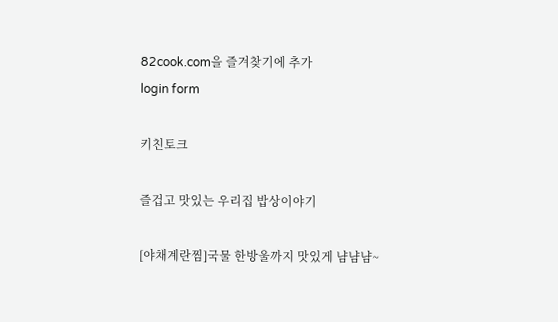82cook.com을 즐겨찾기에 추가
login form

키친토크

즐겁고 맛있는 우리집 밥상이야기

[야채계란찜]국물 한방울까지 맛있게 냠냠냠~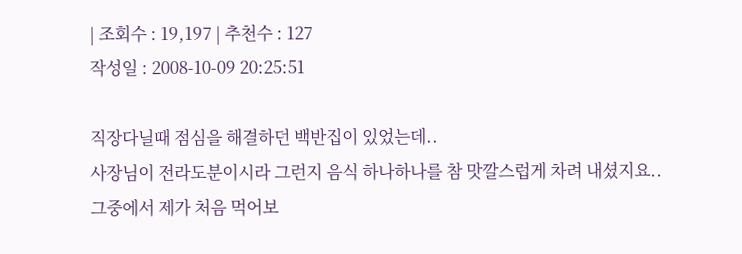| 조회수 : 19,197 | 추천수 : 127
작성일 : 2008-10-09 20:25:51

직장다닐때 점심을 해결하던 백반집이 있었는데..
사장님이 전라도분이시라 그런지 음식 하나하나를 참 맛깔스럽게 차려 내셨지요..
그중에서 제가 처음 먹어보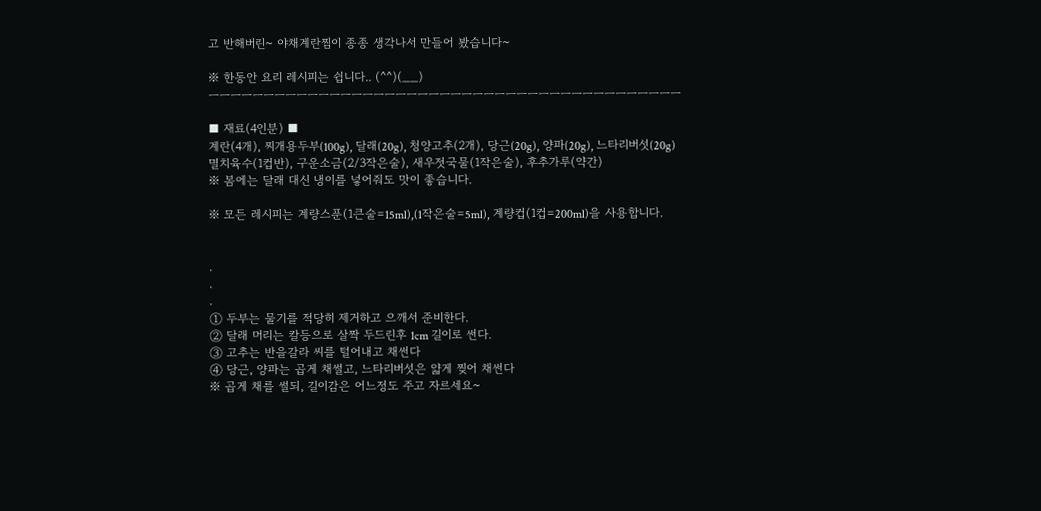고 반해버린~ 야채계란찜이 종종 생각나서 만들어 봤습니다~

※ 한동안 요리 레시피는 쉽니다.. (^^)(__)
ㅡㅡㅡㅡㅡㅡㅡㅡㅡㅡㅡㅡㅡㅡㅡㅡㅡㅡㅡㅡㅡㅡㅡㅡㅡㅡㅡㅡㅡㅡㅡㅡㅡㅡㅡㅡㅡㅡㅡㅡㅡㅡㅡ

■ 재료(4인분) ■
계란(4개), 찌개용두부(100g), 달래(20g), 청양고추(2개), 당근(20g), 양파(20g), 느타리버섯(20g)
멸치육수(1컵반), 구운소금(2/3작은술), 새우젓국물(1작은술), 후추가루(약간)
※ 봄에는 달래 대신 냉이를 넣어줘도 맛이 좋습니다.

※ 모든 레시피는 계량스푼(1큰술=15ml),(1작은술=5ml), 계량컵(1컵=200ml)을 사용합니다.


.
.
.
① 두부는 물기를 적당히 제거하고 으깨서 준비한다.
② 달래 머리는 칼등으로 살짝 두드린후 1cm 길이로 썬다.
③ 고추는 반을갈라 씨를 털어내고 채썬다
④ 당근, 양파는 곱게 채썰고, 느타리버섯은 얇게 찢어 채썬다
※ 곱게 채를 썰되, 길이감은 어느정도 주고 자르세요~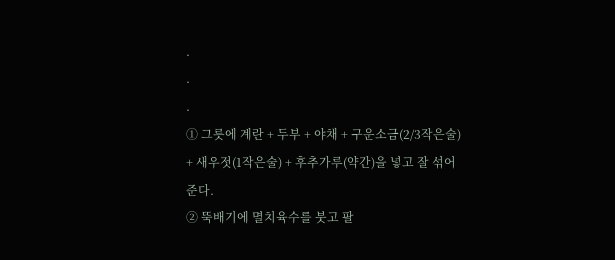.
.
.
① 그릇에 계란 + 두부 + 야채 + 구운소금(2/3작은술) + 새우젓(1작은술) + 후추가루(약간)을 넣고 잘 섞어준다.
② 뚝배기에 멸치육수를 붓고 팔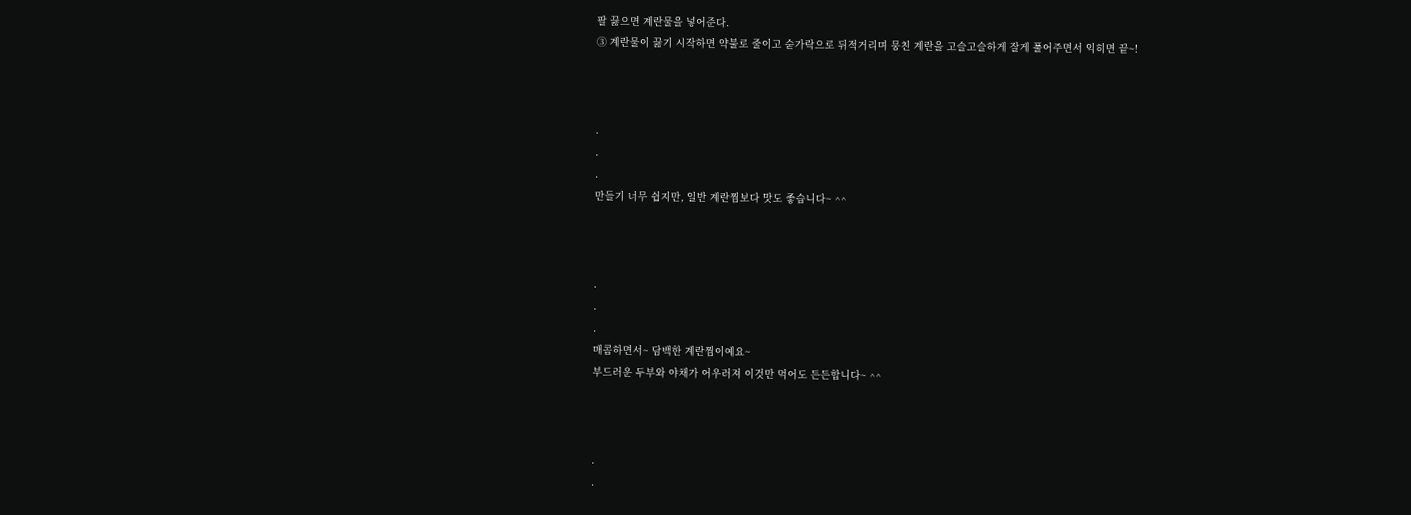팔 끓으면 계란물을 넣어준다.
③ 계란물이 끓기 시작하면 약불로 줄이고 숟가락으로 뒤적거리며 뭉친 계란을 고슬고슬하게 잘게 풀어주면서 익히면 끝~!



.
.
.
만들기 너무 쉽지만, 일반 계란찜보다 맛도 좋습니다~ ^^



.
.
.
매콤하면서~ 담백한 계란찜이예요~
부드러운 두부와 야채가 어우러져 이것만 먹어도 든든합니다~ ^^



.
.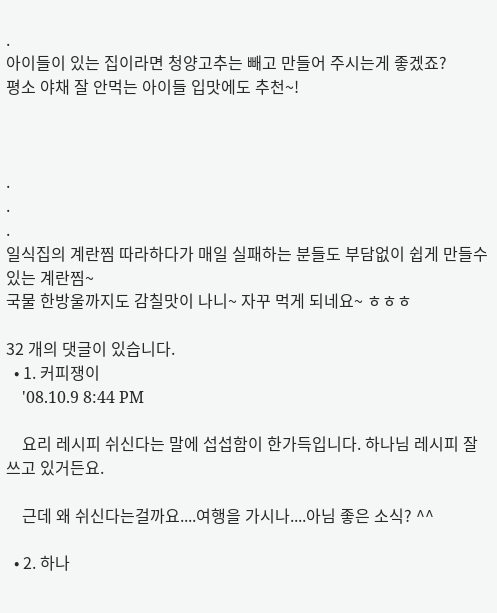.
아이들이 있는 집이라면 청양고추는 빼고 만들어 주시는게 좋겠죠?
평소 야채 잘 안먹는 아이들 입맛에도 추천~!



.
.
.
일식집의 계란찜 따라하다가 매일 실패하는 분들도 부담없이 쉽게 만들수 있는 계란찜~
국물 한방울까지도 감칠맛이 나니~ 자꾸 먹게 되네요~ ㅎㅎㅎ

32 개의 댓글이 있습니다.
  • 1. 커피쟁이
    '08.10.9 8:44 PM

    요리 레시피 쉬신다는 말에 섭섭함이 한가득입니다. 하나님 레시피 잘 쓰고 있거든요.

    근데 왜 쉬신다는걸까요....여행을 가시나....아님 좋은 소식? ^^

  • 2. 하나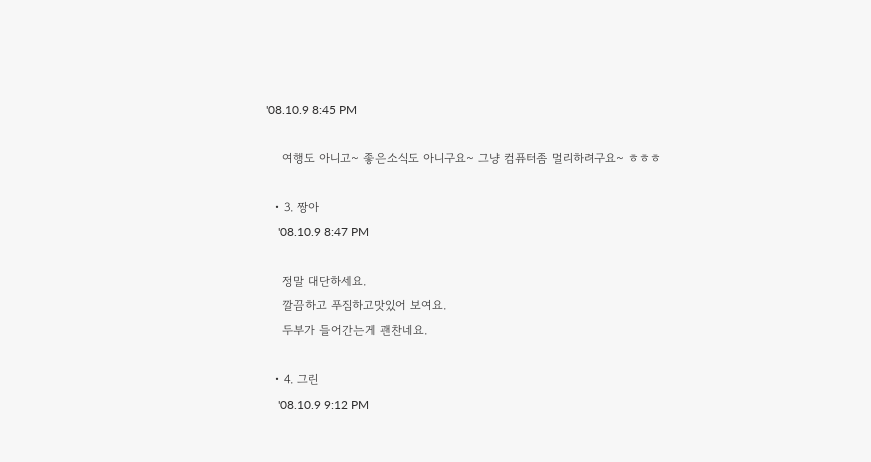'08.10.9 8:45 PM

    여행도 아니고~ 좋은소식도 아니구요~ 그냥 컴퓨터좀 멀리하려구요~ ㅎㅎㅎ

  • 3. 짱아
    '08.10.9 8:47 PM

    정말 대단하세요.
    깔끔하고 푸짐하고맛있어 보여요.
    두부가 들어간는게 괜찬네요.

  • 4. 그린
    '08.10.9 9:12 PM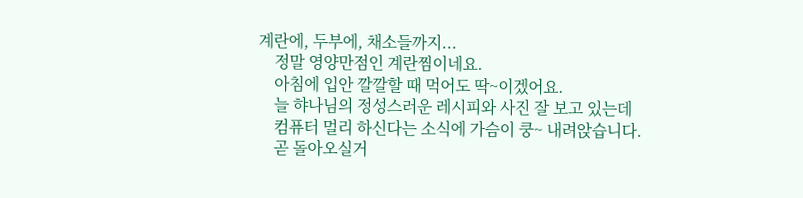계란에, 두부에, 채소들까지...
    정말 영양만점인 계란찜이네요.
    아침에 입안 깔깔할 때 먹어도 딱~이겠어요.
    늘 햐나님의 정성스러운 레시피와 사진 잘 보고 있는데
    컴퓨터 멀리 하신다는 소식에 가슴이 쿵~ 내려앉습니다.
    곧 돌아오실거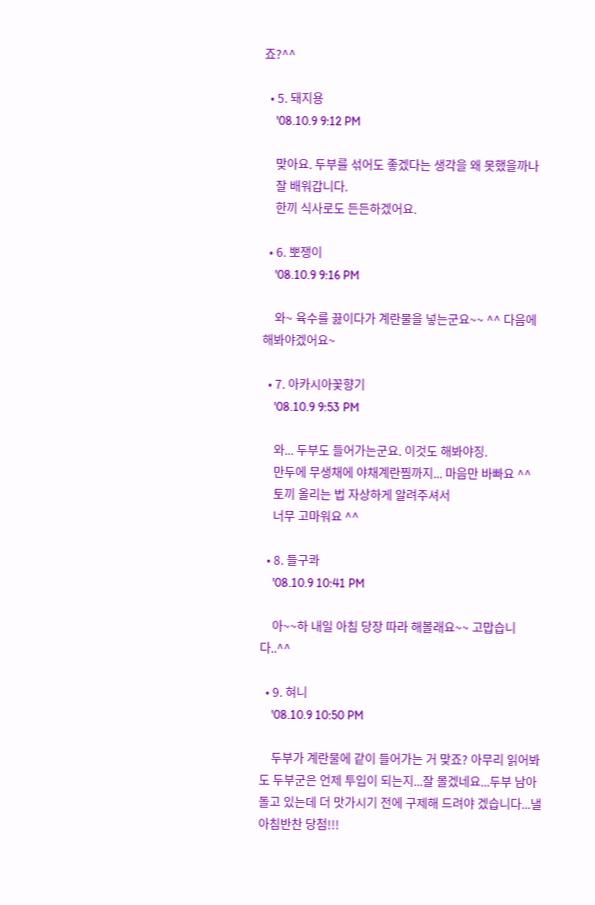죠?^^

  • 5. 돼지용
    '08.10.9 9:12 PM

    맞아요. 두부를 섞어도 좋겠다는 생각을 왜 못했을까나
    잘 배워갑니다.
    한끼 식사로도 든든하겠어요.

  • 6. 뽀쟁이
    '08.10.9 9:16 PM

    와~ 육수를 끓이다가 계란물을 넣는군요~~ ^^ 다음에 해봐야겠어요~

  • 7. 아카시아꽃향기
    '08.10.9 9:53 PM

    와... 두부도 들어가는군요. 이것도 해봐야징.
    만두에 무생채에 야채계란찜까지... 마음만 바빠요 ^^
    토끼 올리는 법 자상하게 알려주셔서
    너무 고마워요 ^^

  • 8. 들구콰
    '08.10.9 10:41 PM

    아~~하 내일 아침 당장 따라 해볼래요~~ 고맙습니다..^^

  • 9. 혀니
    '08.10.9 10:50 PM

    두부가 계란물에 같이 들어가는 거 맞죠? 아무리 읽어봐도 두부군은 언제 투입이 되는지...잘 몰겠네요...두부 남아 돌고 있는데 더 맛가시기 전에 구제해 드려야 겠습니다...낼 아침반찬 당첨!!!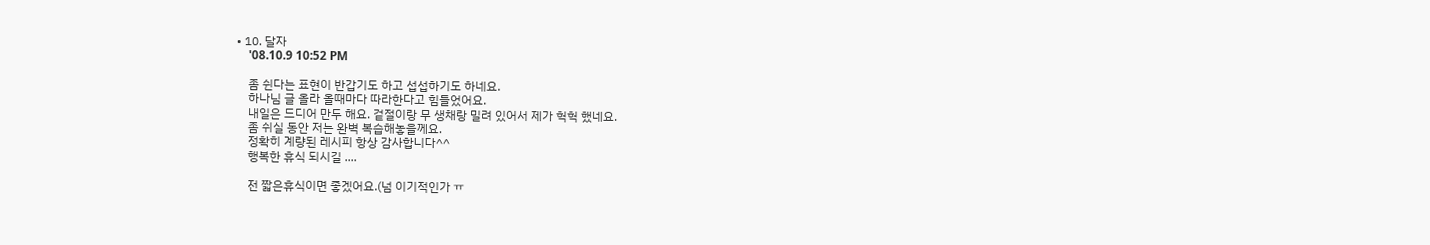• 10. 달자
    '08.10.9 10:52 PM

    좀 쉰다는 표현이 반갑기도 하고 섭섭하기도 하네요.
    하나님 글 올라 올때마다 따라한다고 힘들었어요.
    내일은 드디어 만두 해요. 겉절이랑 무 생채랑 밀려 있어서 제가 헉헉 했네요.
    좀 쉬실 동안 저는 완벽 복습해놓을께요.
    정확히 계량된 레시피 항상 감사합니다^^
    행복한 휴식 되시길 ....

    전 짧은휴식이면 좋겠어요.(넘 이기적인가 ㅠ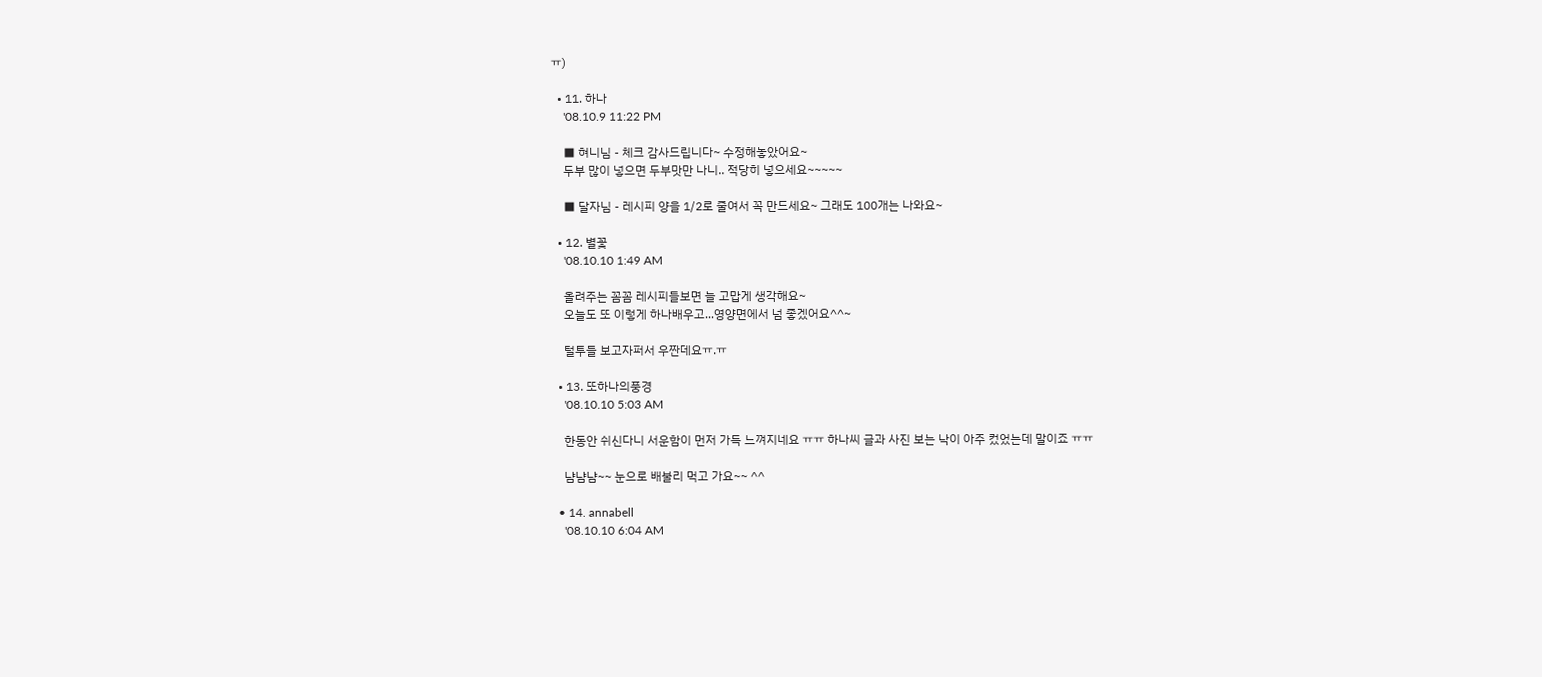ㅠ)

  • 11. 하나
    '08.10.9 11:22 PM

    ■ 혀니님 - 체크 감사드립니다~ 수정해놓았어요~
    두부 많이 넣으면 두부맛만 나니.. 적당히 넣으세요~~~~~

    ■ 달자님 - 레시피 양을 1/2로 줄여서 꼭 만드세요~ 그래도 100개는 나와요~

  • 12. 별꽃
    '08.10.10 1:49 AM

    올려주는 꼼꼼 레시피들보면 늘 고맙게 생각해요~
    오늘도 또 이렇게 하나배우고...영양면에서 넘 좋겠어요^^~

    털투들 보고자퍼서 우짠데요ㅠ.ㅠ

  • 13. 또하나의풍경
    '08.10.10 5:03 AM

    한동안 쉬신다니 서운함이 먼저 가득 느껴지네요 ㅠㅠ 하나씨 글과 사진 보는 낙이 아주 컸었는데 말이죠 ㅠㅠ

    냠냠냠~~ 눈으로 배불리 먹고 가요~~ ^^

  • 14. annabell
    '08.10.10 6:04 AM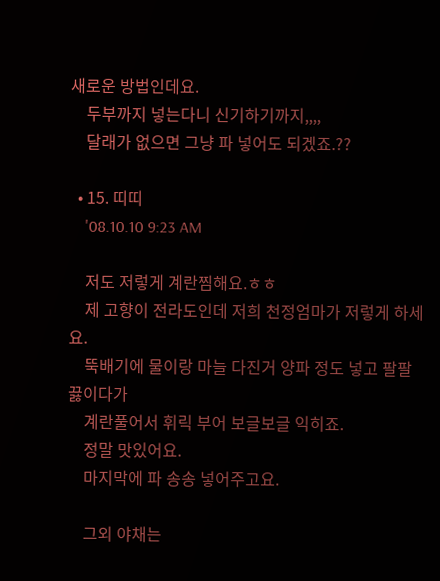새로운 방법인데요.
    두부까지 넣는다니 신기하기까지,,,,
    달래가 없으면 그냥 파 넣어도 되겠죠.??

  • 15. 띠띠
    '08.10.10 9:23 AM

    저도 저렇게 계란찜해요.ㅎㅎ
    제 고향이 전라도인데 저희 천정엄마가 저렇게 하세요.
    뚝배기에 물이랑 마늘 다진거 양파 정도 넣고 팔팔 끓이다가
    계란풀어서 휘릭 부어 보글보글 익히죠.
    정말 맛있어요.
    마지막에 파 송송 넣어주고요.

    그외 야채는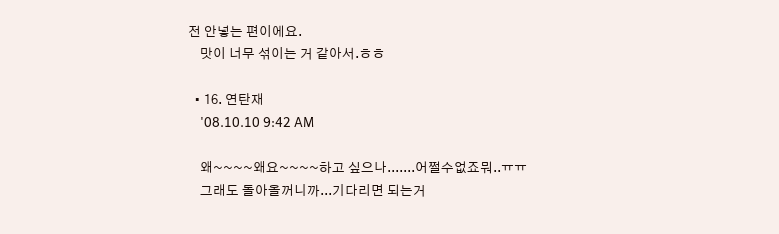전 안넣는 편이에요.
    맛이 너무 섞이는 거 같아서.ㅎㅎ

  • 16. 연탄재
    '08.10.10 9:42 AM

    왜~~~~왜요~~~~하고 싶으나.......어쩔수없죠뭐..ㅠㅠ
    그래도 돌아올꺼니까...기다리면 되는거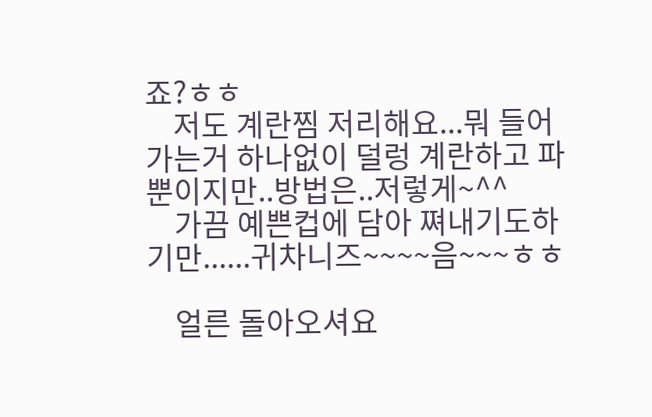죠?ㅎㅎ
    저도 계란찜 저리해요...뭐 들어가는거 하나없이 덜렁 계란하고 파뿐이지만..방법은..저렇게~^^
    가끔 예쁜컵에 담아 쪄내기도하기만......귀차니즈~~~~음~~~ㅎㅎ

    얼른 돌아오셔요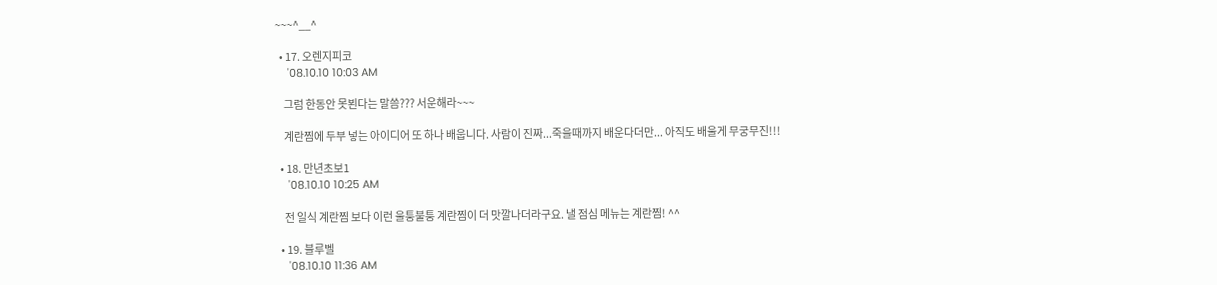~~~^__^

  • 17. 오렌지피코
    '08.10.10 10:03 AM

    그럼 한동안 못뵌다는 말씀??? 서운해라~~~

    계란찜에 두부 넣는 아이디어 또 하나 배웁니다. 사람이 진짜...죽을때까지 배운다더만... 아직도 배울게 무궁무진!!!

  • 18. 만년초보1
    '08.10.10 10:25 AM

    전 일식 계란찜 보다 이런 울퉁불퉁 계란찜이 더 맛깔나더라구요. 낼 점심 메뉴는 계란찜! ^^

  • 19. 블루벨
    '08.10.10 11:36 AM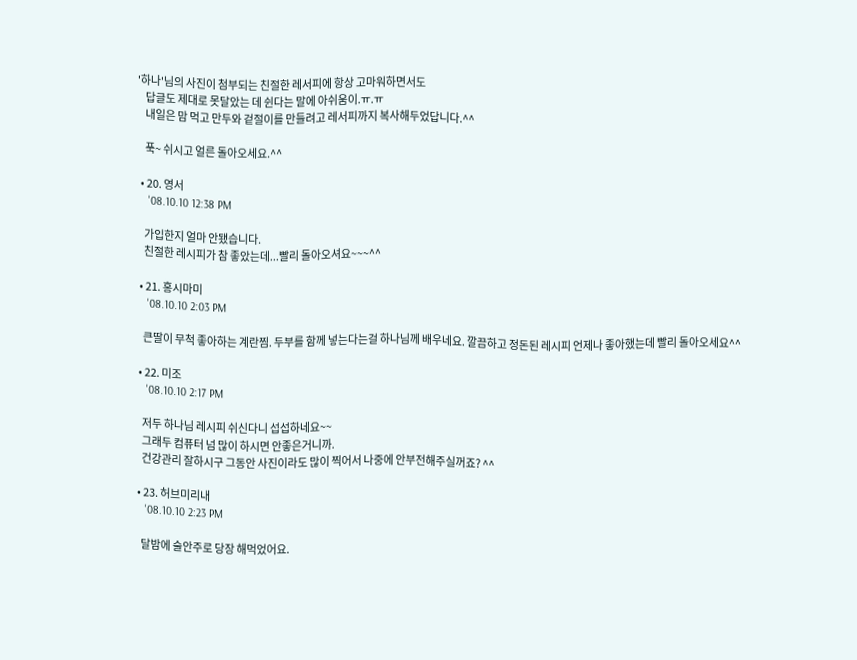'하나'님의 사진이 첨부되는 친절한 레서피에 항상 고마워하면서도
    답글도 제대로 못달았는 데 쉰다는 말에 아쉬움이.ㅠ.ㅠ
    내일은 맘 먹고 만두와 겉절이를 만들려고 레서피까지 복사해두었답니다.^^

    푹~ 쉬시고 얼른 돌아오세요.^^

  • 20. 영서
    '08.10.10 12:38 PM

    가입한지 얼마 안됐습니다.
    친절한 레시피가 참 좋았는데...빨리 돌아오셔요~~~^^

  • 21. 홍시마미
    '08.10.10 2:03 PM

    큰딸이 무척 좋아하는 계란찜. 두부를 함께 넣는다는걸 하나님께 배우네요. 깔끔하고 정돈된 레시피 언제나 좋아했는데 빨리 돌아오세요^^

  • 22. 미조
    '08.10.10 2:17 PM

    저두 하나님 레시피 쉬신다니 섭섭하네요~~
    그래두 컴퓨터 넘 많이 하시면 안좋은거니까.
    건강관리 잘하시구 그동안 사진이라도 많이 찍어서 나중에 안부전해주실꺼죠? ^^

  • 23. 허브미리내
    '08.10.10 2:23 PM

    달밤에 술안주로 당장 해먹었어요.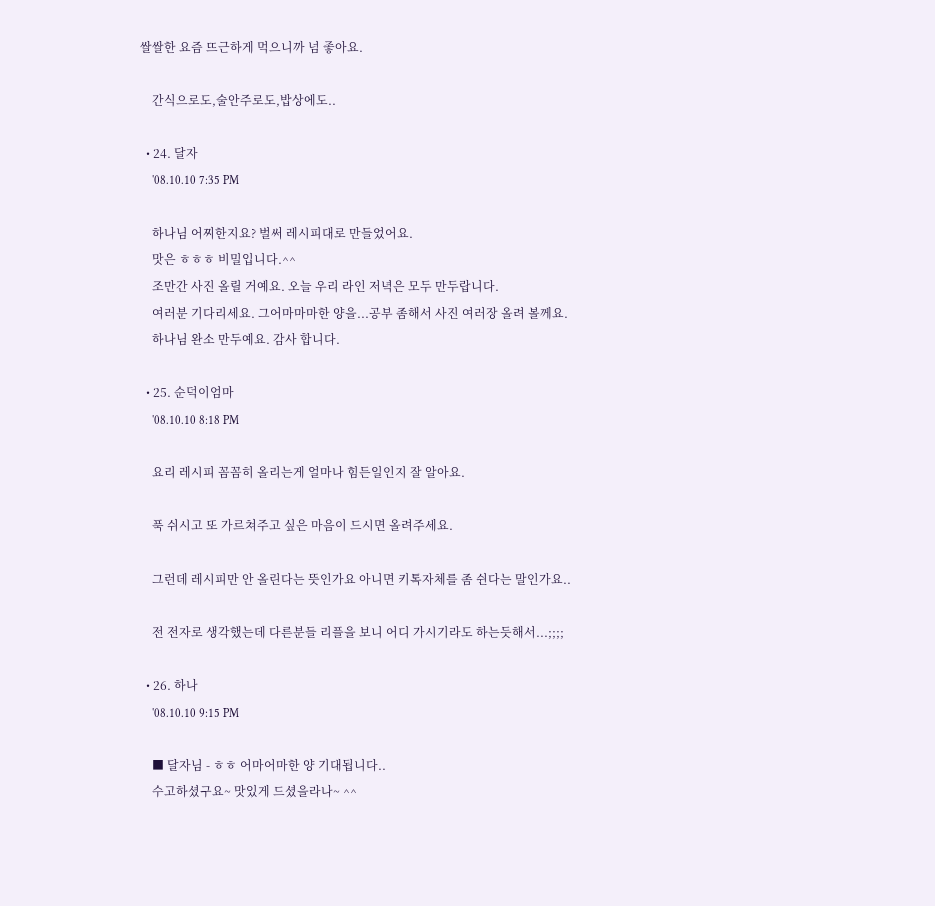쌀쌀한 요즘 뜨근하게 먹으니까 넘 좋아요.

    간식으로도,술안주로도,밥상에도..

  • 24. 달자
    '08.10.10 7:35 PM

    하나님 어찌한지요? 벌써 레시피대로 만들었어요.
    맛은 ㅎㅎㅎ 비밀입니다.^^
    조만간 사진 올릴 거예요. 오늘 우리 라인 저녁은 모두 만두랍니다.
    여러분 기다리세요. 그어마마마한 양을...공부 좀해서 사진 여러장 올려 볼께요.
    하나님 완소 만두예요. 감사 합니다.

  • 25. 순덕이엄마
    '08.10.10 8:18 PM

    요리 레시피 꼼꼼히 올리는게 얼마나 힘든일인지 잘 알아요.

    푹 쉬시고 또 가르쳐주고 싶은 마음이 드시면 올려주세요.

    그런데 레시피만 안 올린다는 뜻인가요 아니면 키톡자체를 좀 쉰다는 말인가요..

    전 전자로 생각했는데 다른분들 리플을 보니 어디 가시기라도 하는듯해서...;;;;

  • 26. 하나
    '08.10.10 9:15 PM

    ■ 달자님 - ㅎㅎ 어마어마한 양 기대됩니다..
    수고하셨구요~ 맛있게 드셨을라나~ ^^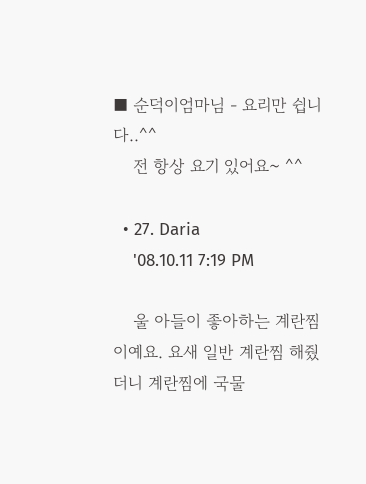■ 순덕이엄마님 - 요리만 쉽니다..^^
    전 항상 요기 있어요~ ^^

  • 27. Daria
    '08.10.11 7:19 PM

    울 아들이 좋아하는 계란찜이예요. 요새 일반 계란찜 해줬더니 계란찜에 국물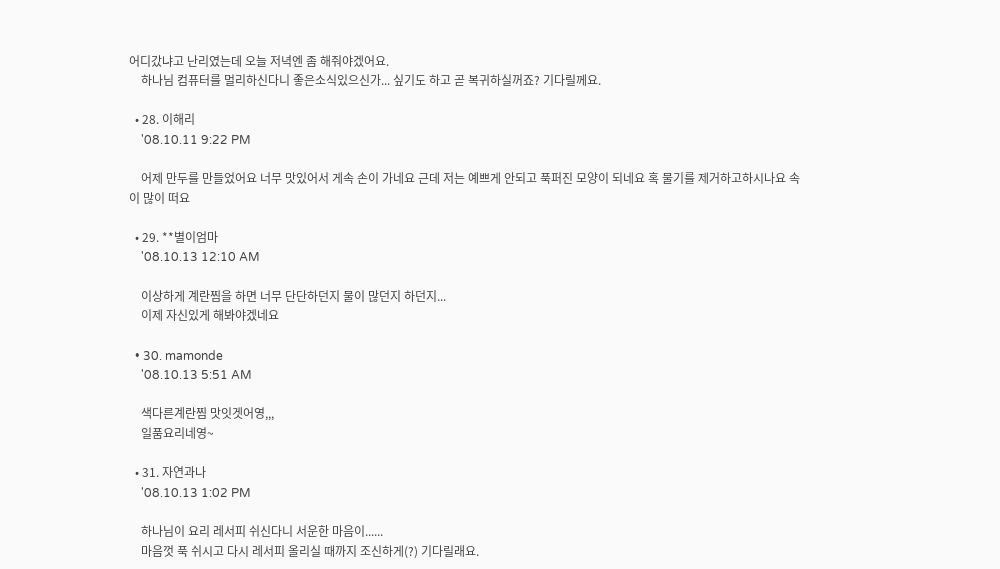어디갔냐고 난리였는데 오늘 저녁엔 좀 해줘야겠어요.
    하나님 컴퓨터를 멀리하신다니 좋은소식있으신가... 싶기도 하고 곧 복귀하실꺼죠? 기다릴께요.

  • 28. 이해리
    '08.10.11 9:22 PM

    어제 만두를 만들었어요 너무 맛있어서 게속 손이 가네요 근데 저는 예쁘게 안되고 푹퍼진 모양이 되네요 혹 물기를 제거하고하시나요 속이 많이 떠요

  • 29. **별이엄마
    '08.10.13 12:10 AM

    이상하게 계란찜을 하면 너무 단단하던지 물이 많던지 하던지...
    이제 자신있게 해봐야겠네요

  • 30. mamonde
    '08.10.13 5:51 AM

    색다른계란찜 맛잇겟어영,,,
    일품요리네영~

  • 31. 자연과나
    '08.10.13 1:02 PM

    하나님이 요리 레서피 쉬신다니 서운한 마음이......
    마음껏 푹 쉬시고 다시 레서피 올리실 때까지 조신하게(?) 기다릴래요.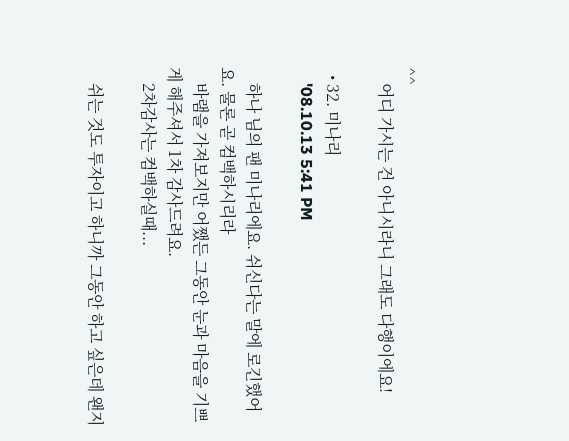^^
    어디 가시는 건 아니시라니 그래도 다행이에요!

  • 32. 미나리
    '08.10.13 5:41 PM

    하나 님의 팬 미나리에요. 쉬신다는 말에 로긴했어요. 물론 곧 컴백하시리라
    바램을 가져보지만 어쨌든 그동안 눈과 마음을 기쁘게 해주셔서 1차 감사드려요.
    2차감사는 컴백하실때...

    쉬는 것도 투자이고 하니까 그동안 하고 싶은데 왠지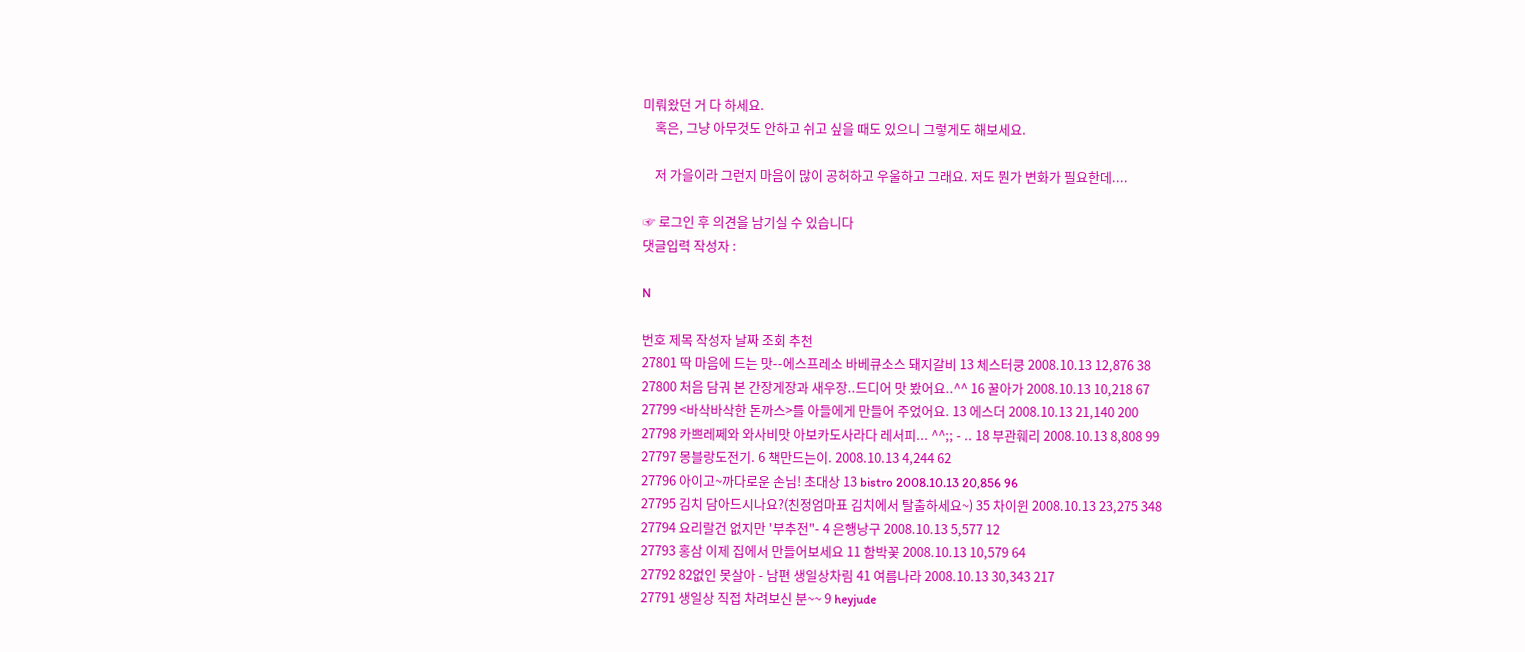미뤄왔던 거 다 하세요.
    혹은, 그냥 아무것도 안하고 쉬고 싶을 때도 있으니 그렇게도 해보세요.

    저 가을이라 그런지 마음이 많이 공허하고 우울하고 그래요. 저도 뭔가 변화가 필요한데....

☞ 로그인 후 의견을 남기실 수 있습니다
댓글입력 작성자 :

N

번호 제목 작성자 날짜 조회 추천
27801 딱 마음에 드는 맛--에스프레소 바베큐소스 돼지갈비 13 체스터쿵 2008.10.13 12,876 38
27800 처음 담궈 본 간장게장과 새우장..드디어 맛 봤어요..^^ 16 꿀아가 2008.10.13 10,218 67
27799 <바삭바삭한 돈까스>를 아들에게 만들어 주었어요. 13 에스더 2008.10.13 21,140 200
27798 카쁘레쩨와 와사비맛 아보카도사라다 레서피... ^^;; - .. 18 부관훼리 2008.10.13 8,808 99
27797 몽블랑도전기. 6 책만드는이. 2008.10.13 4,244 62
27796 아이고~까다로운 손님! 초대상 13 bistro 2008.10.13 20,856 96
27795 김치 담아드시나요?(친정엄마표 김치에서 탈출하세요~) 35 차이윈 2008.10.13 23,275 348
27794 요리랄건 없지만 '부추전"- 4 은행낭구 2008.10.13 5,577 12
27793 홍삼 이제 집에서 만들어보세요 11 함박꽃 2008.10.13 10,579 64
27792 82없인 못살아 - 남편 생일상차림 41 여름나라 2008.10.13 30,343 217
27791 생일상 직접 차려보신 분~~ 9 heyjude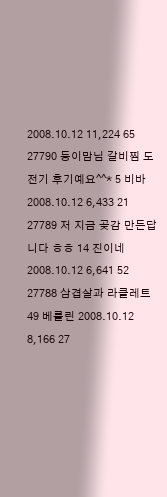2008.10.12 11,224 65
27790 둥이맘님 갈비찜 도전기 후기예요^^* 5 비바 2008.10.12 6,433 21
27789 저 지금 곶감 만든답니다 ㅎㅎ 14 진이네 2008.10.12 6,641 52
27788 삼겹살과 라클레트 49 베를린 2008.10.12 8,166 27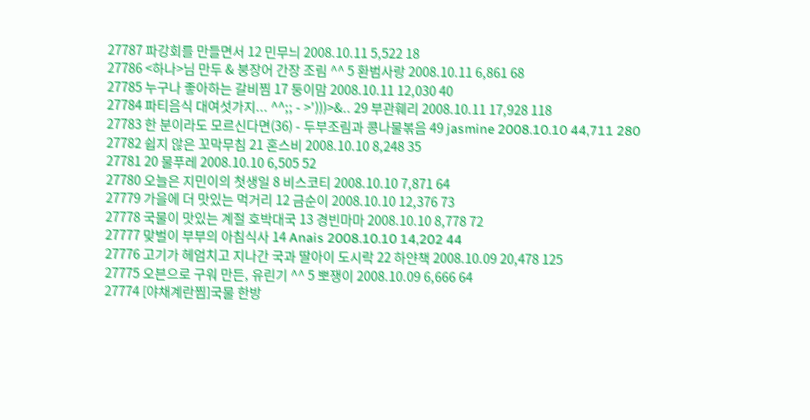27787 파강회를 만들면서 12 민무늬 2008.10.11 5,522 18
27786 <하나>님 만두 & 붕장어 간장 조림 ^^ 5 환범사랑 2008.10.11 6,861 68
27785 누구나 좋아하는 갈비찜 17 둥이맘 2008.10.11 12,030 40
27784 파티음식 대여섯가지... ^^;; - >')))>&.. 29 부관훼리 2008.10.11 17,928 118
27783 한 분이라도 모르신다면(36) - 두부조림과 콩나물볶음 49 jasmine 2008.10.10 44,711 280
27782 쉽지 않은 꼬막무침 21 혼스비 2008.10.10 8,248 35
27781 20 물푸레 2008.10.10 6,505 52
27780 오늘은 지민이의 첫생일 8 비스코티 2008.10.10 7,871 64
27779 가을에 더 맛있는 먹거리 12 금순이 2008.10.10 12,376 73
27778 국물이 맛있는 계절 호박대국 13 경빈마마 2008.10.10 8,778 72
27777 맞벌이 부부의 아침식사 14 Anais 2008.10.10 14,202 44
27776 고기가 헤엄치고 지나간 국과 딸아이 도시락 22 하얀책 2008.10.09 20,478 125
27775 오븐으로 구워 만든, 유린기 ^^ 5 뽀쟁이 2008.10.09 6,666 64
27774 [야채계란찜]국물 한방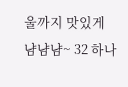울까지 맛있게 냠냠냠~ 32 하나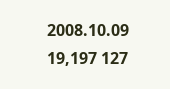2008.10.09 19,197 127